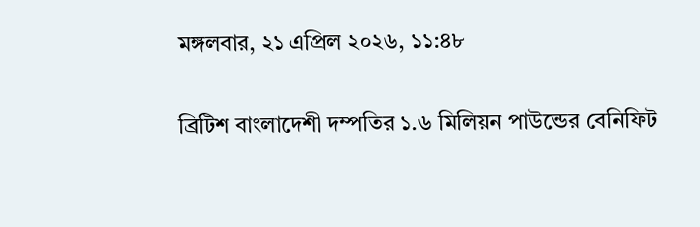মঙ্গলবার, ২১ এপ্রিল ২০২৬, ১১:৪৮

ব্রিটিশ বাংলাদেশী দম্পতির ১.৬ মিলিয়ন পাউন্ডের বেনিফিট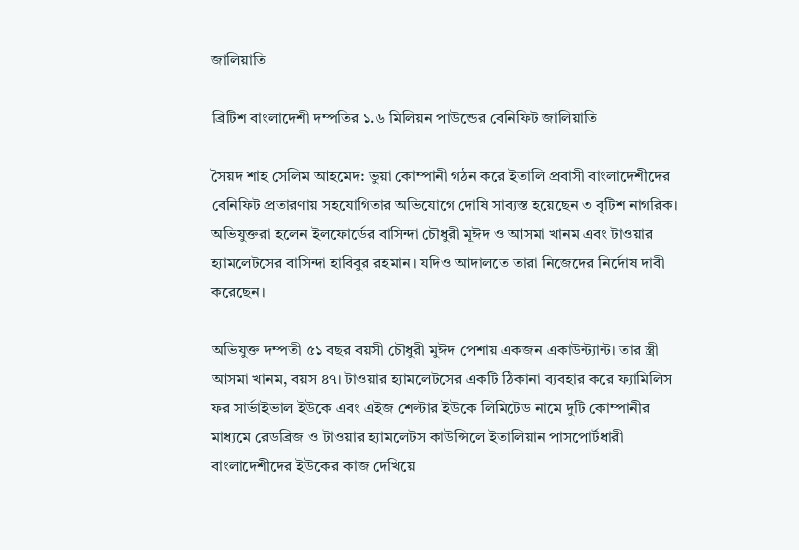জালিয়াতি

ব্রিটিশ বাংলাদেশী দম্পতির ১.৬ মিলিয়ন পাউন্ডের বেনিফিট জালিয়াতি

সৈয়দ শাহ সেলিম আহমেদ: ভুয়া কোম্পানী গঠন করে ইতালি প্রবাসী বাংলাদেশীদের বেনিফিট প্রতারণায় সহযোগিতার অভিযোগে দোষি সাব্যস্ত হয়েছেন ৩ বৃটিশ নাগরিক। অভিযুক্তরা হলেন ইলফোর্ডের বাসিন্দা চৌধুরী মূঈদ ও আসমা খানম এবং টাওয়ার হ্যামলেটসের বাসিন্দা হাবিবুর রহমান। যদিও আদালতে তারা নিজেদের নির্দোষ দাবী করেছেন।

অভিযুক্ত দম্পতী ৫১ বছর বয়সী চৌধুরী মুঈদ পেশায় একজন একাউন্ট্যান্ট। তার স্ত্রী আসমা খানম, বয়স ৪৭। টাওয়ার হ্যামলেটসের একটি ঠিকানা ব্যবহার করে ফ্যামিলিস ফর সার্ভাইভাল ইউকে এবং এইজ শেল্টার ইউকে লিমিটেড নামে দুটি কোম্পানীর মাধ্যমে রেডব্রিজ ও টাওয়ার হ্যামলেটস কাউন্সিলে ইতালিয়ান পাসপোর্টধারী বাংলাদেশীদের ইউকের কাজ দেখিয়ে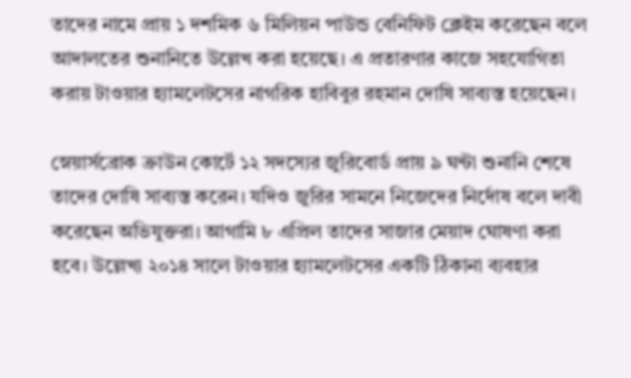তাদের নামে প্রায় ১ দশমিক ৬ মিলিয়ন পাউন্ড বেনিফিট ক্লেইম করেছেন বলে আদালতের শুনানিতে উল্লেখ করা হয়েছে। এ প্রতারণার কাজে সহযোগিতা করায় টাওয়ার হ্যামলেটসের নাগরিক হাবিবুর রহমান দোষি সাব্যস্ত হয়েছেন।

স্নেয়ার্সব্রোক ক্রাউন কোর্টে ১২ সদস্যের জুরিবোর্ড প্রায় ৯ ঘন্টা শুনানি শেষে তাদের দোষি সাব্যস্ত করেন। যদিও জুরির সামনে নিজেদের নির্দোষ বলে দাবী করেছেন অভিযুক্তরা। আগামি ৮ এপ্রিল তাদের সাজার মেয়াদ ঘোষণা করা হবে। উল্লেখ্য ২০১৪ সালে টাওয়ার হ্যামলেটসের একটি ঠিকানা ব্যবহার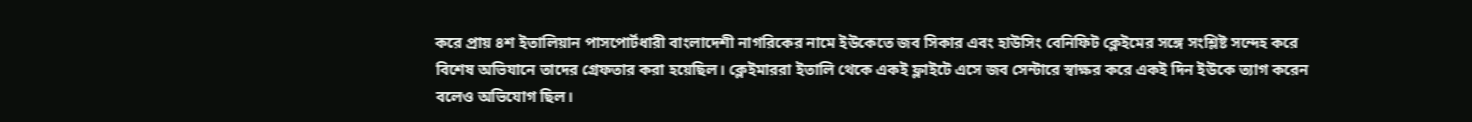করে প্রায় ৪শ ইতালিয়ান পাসপোর্টধারী বাংলাদেশী নাগরিকের নামে ইউকেতে জব সিকার এবং হাউসিং বেনিফিট ক্লেইমের সঙ্গে সংশ্লিষ্ট সন্দেহ করে বিশেষ অভিযানে তাদের গ্রেফতার করা হয়েছিল। ক্লেইমাররা ইতালি থেকে একই ফ্লাইটে এসে জব সেন্টারে স্বাক্ষর করে একই দিন ইউকে ত্যাগ করেন বলেও অভিযোগ ছিল।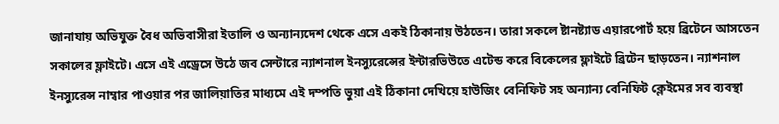জানাযায় অভিযুক্ত বৈধ অভিবাসীরা ইতালি ও অন্যান্যদেশ থেকে এসে একই ঠিকানায় উঠতেন। তারা সকলে ষ্টানষ্ট্যাড এয়ারপোর্ট হয়ে ব্রিটেনে আসতেন সকালের ফ্লাইটে। এসে এই এড্রেসে উঠে জব সেন্টারে ন্যাশনাল ইনস্যুরেন্সের ইন্টারভিউতে এটেন্ড করে বিকেলের ফ্লাইটে ব্রিটেন ছাড়তেন। ন্যাশনাল ইনস্যুরেন্স নাম্বার পাওয়ার পর জালিয়াতির মাধ্যমে এই দম্পতি ভুয়া এই ঠিকানা দেখিয়ে হাউজিং বেনিফিট সহ অন্যান্য বেনিফিট ক্লেইমের সব ব্যবস্থা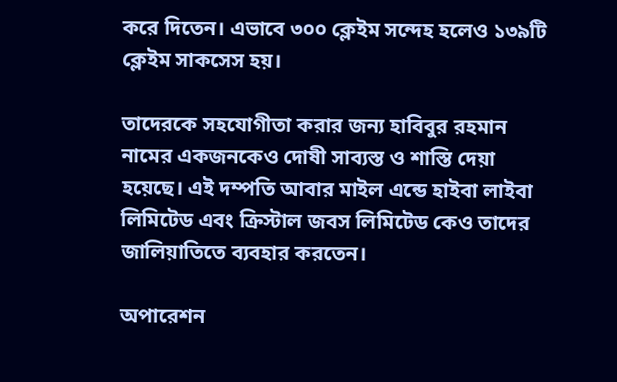করে দিতেন। এভাবে ৩০০ ক্লেইম সন্দেহ হলেও ১৩৯টি ক্লেইম সাকসেস হয়।

তাদেরকে সহযোগীতা করার জন্য হাবিবুর রহমান নামের একজনকেও দোষী সাব্যস্ত ও শাস্তি দেয়া হয়েছে। এই দম্পতি আবার মাইল এন্ডে হাইবা লাইবা লিমিটেড এবং ক্রিস্টাল জবস লিমিটেড কেও তাদের জালিয়াতিতে ব্যবহার করতেন।

অপারেশন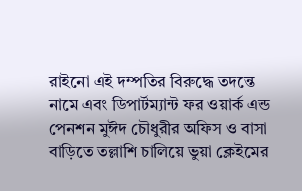রাইনো এই দম্পতির বিরুদ্ধে তদন্তে নামে এবং ডিপার্টম্যান্ট ফর ওয়ার্ক এন্ড পেনশন মুঈদ চৌধুরীর অফিস ও বাসা বাড়িতে তল্লাশি চালিয়ে ভুয়া ক্লেইমের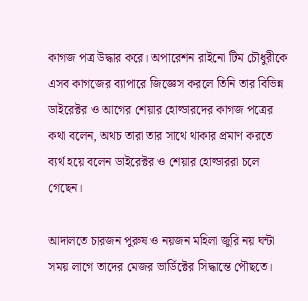কাগজ পত্র উদ্ধার করে। অপারেশন রাইনো টিম চৌধুরীকে এসব কাগজের ব্যাপারে জিজ্ঞেস করলে তিনি তার বিভিন্ন ডাইরেক্টর ও আগের শেয়ার হোল্ডারদের কাগজ পত্রের কথা বলেন, অথচ তারা তার সাথে থাকার প্রমাণ করতে ব্যর্থ হয়ে বলেন ডাইরেক্টর ও শেয়ার হোল্ডাররা চলে গেছেন।

আদালতে চারজন পুরুষ ও নয়জন মহিলা জুরি নয় ঘন্টা সময় লাগে তাদের মেজর ভার্ডিক্টের সিদ্ধান্তে পৌছতে।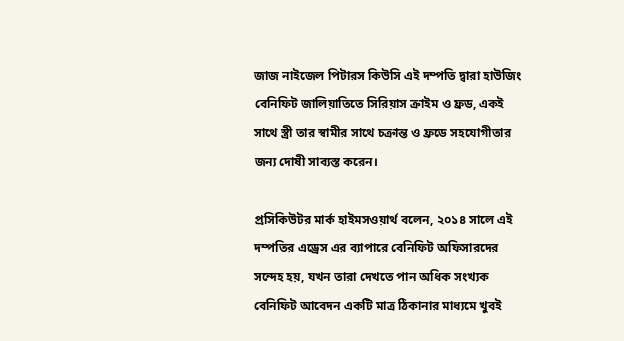জাজ নাইজেল পিটারস কিউসি এই দম্পতি দ্বারা হাউজিং বেনিফিট জালিয়াতিতে সিরিয়াস ক্রাইম ও ফ্রড, একই সাথে স্ত্রী তার স্বামীর সাথে চক্রান্ত ও ফ্রডে সহযোগীতার জন্য দোষী সাব্যস্ত করেন।

প্রসিকিউটর মার্ক হাইমসওয়ার্থ বলেন, ২০১৪ সালে এই দম্পতির এড্রেস এর ব্যাপারে বেনিফিট অফিসারদের সন্দেহ হয়, যখন তারা দেখতে পান অধিক সংখ্যক বেনিফিট আবেদন একটি মাত্র ঠিকানার মাধ্যমে খুবই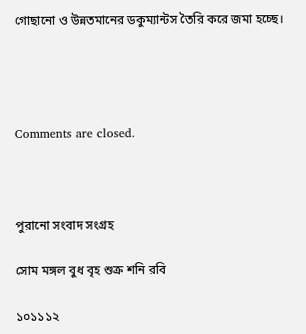গোছানো ও উন্নতমানের ডকুম্যান্টস তৈরি করে জমা হচ্ছে।




Comments are closed.



পুরানো সংবাদ সংগ্রহ

সোম মঙ্গল বুধ বৃহ শুক্র শনি রবি

১০১১১২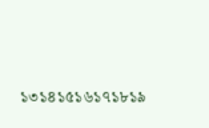১৩১৪১৫১৬১৭১৮১৯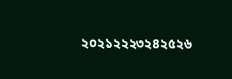২০২১২২২৩২৪২৫২৬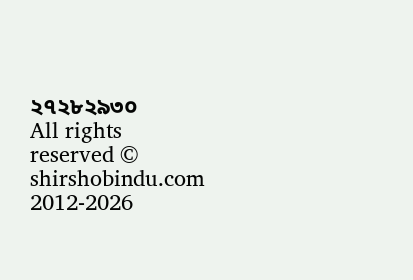২৭২৮২৯৩০
All rights reserved © shirshobindu.com 2012-2026